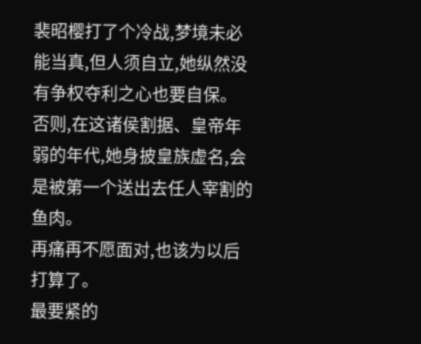裴昭樱打了个冷战,梦境未必能当真,但人须自立,她纵然没有争权夺利之心也要自保。
否则,在这诸侯割据、皇帝年弱的年代,她身披皇族虚名,会是被第一个送出去任人宰割的鱼肉。
再痛再不愿面对,也该为以后打算了。
最要紧的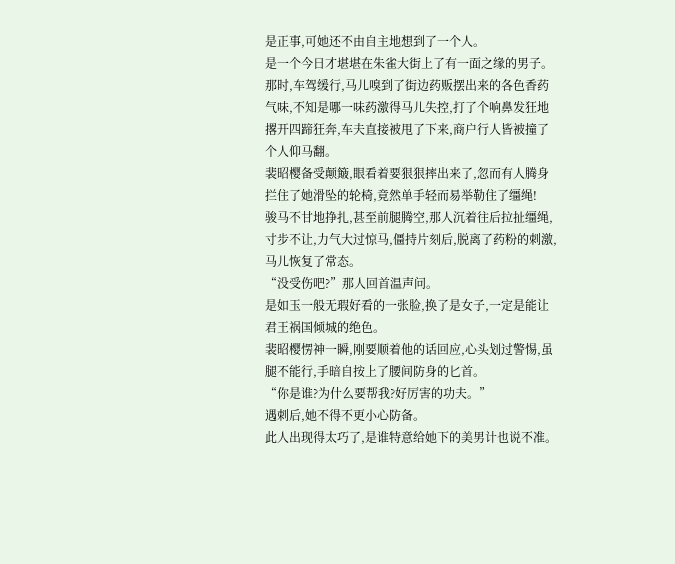是正事,可她还不由自主地想到了一个人。
是一个今日才堪堪在朱雀大街上了有一面之缘的男子。
那时,车驾缓行,马儿嗅到了街边药贩摆出来的各色香药气味,不知是哪一味药激得马儿失控,打了个响鼻发狂地撂开四蹄狂奔,车夫直接被甩了下来,商户行人皆被撞了个人仰马翻。
裴昭樱备受颠簸,眼看着要狠狠摔出来了,忽而有人腾身拦住了她滑坠的轮椅,竟然单手轻而易举勒住了缰绳!
骏马不甘地挣扎,甚至前腿腾空,那人沉着往后拉扯缰绳,寸步不让,力气大过惊马,僵持片刻后,脱离了药粉的刺激,马儿恢复了常态。
“没受伤吧?”那人回首温声问。
是如玉一般无瑕好看的一张脸,换了是女子,一定是能让君王祸国倾城的绝色。
裴昭樱愣神一瞬,刚要顺着他的话回应,心头划过警惕,虽腿不能行,手暗自按上了腰间防身的匕首。
“你是谁?为什么要帮我?好厉害的功夫。”
遇刺后,她不得不更小心防备。
此人出现得太巧了,是谁特意给她下的美男计也说不准。